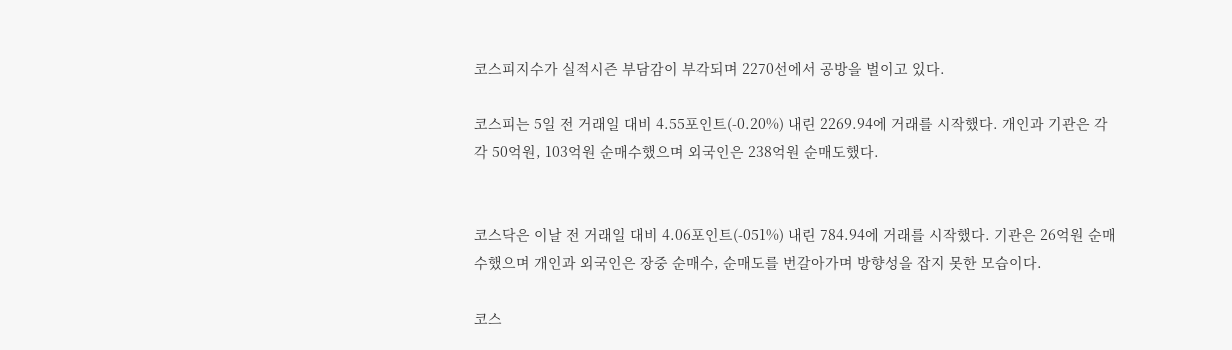코스피지수가 실적시즌 부담감이 부각되며 2270선에서 공방을 벌이고 있다.

코스피는 5일 전 거래일 대비 4.55포인트(-0.20%) 내린 2269.94에 거래를 시작했다. 개인과 기관은 각각 50억원, 103억원 순매수했으며 외국인은 238억원 순매도했다.


코스닥은 이날 전 거래일 대비 4.06포인트(-051%) 내린 784.94에 거래를 시작했다. 기관은 26억원 순매수했으며 개인과 외국인은 장중 순매수, 순매도를 번갈아가며 방향성을 잡지 못한 모습이다.

코스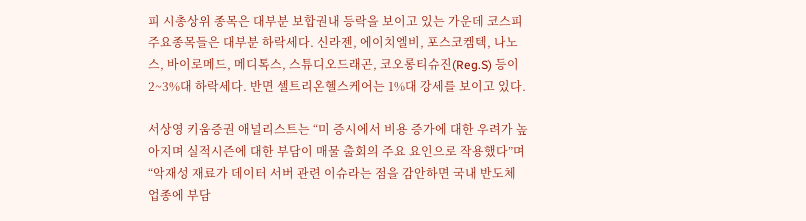피 시총상위 종목은 대부분 보합권내 등락을 보이고 있는 가운데 코스피 주요종목들은 대부분 하락세다. 신라젠, 에이치엘비, 포스코켐텍, 나노스, 바이로메드, 메디톡스, 스튜디오드래곤, 코오롱티슈진(Reg.S) 등이 2~3%대 하락세다. 반면 셀트리온헬스케어는 1%대 강세를 보이고 있다.

서상영 키움증권 애널리스트는 “미 증시에서 비용 증가에 대한 우려가 높아지며 실적시즌에 대한 부담이 매물 출회의 주요 요인으로 작용했다”며 “악재성 재료가 데이터 서버 관련 이슈라는 점을 감안하면 국내 반도체 업종에 부담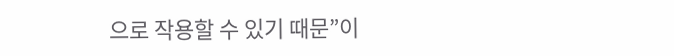으로 작용할 수 있기 때문”이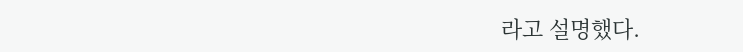라고 설명했다.